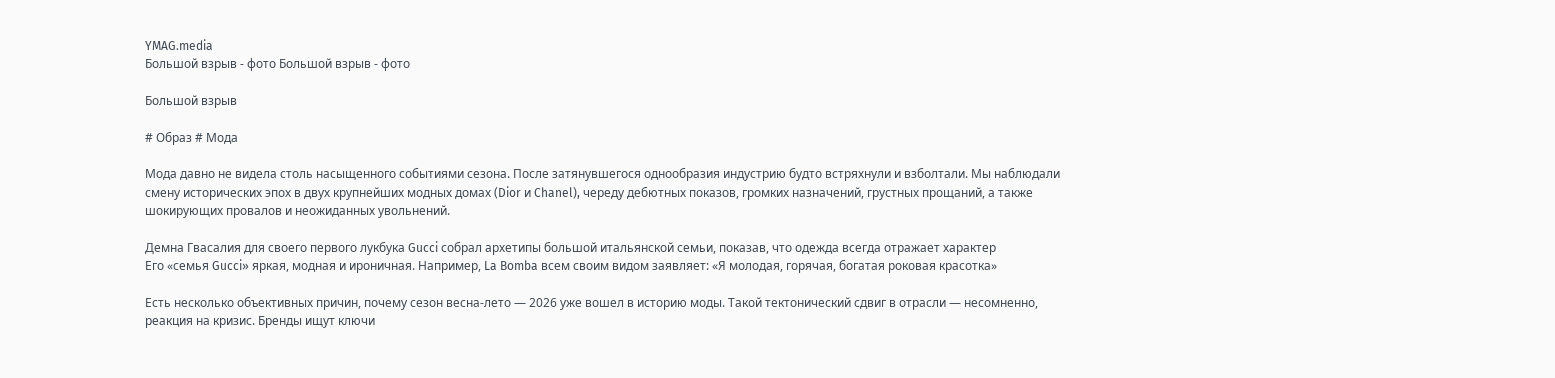YMAG.media
Большой взрыв - фото Большой взрыв - фото

Большой взрыв

# Образ # Мода

Мода давно не видела столь насыщенного событиями сезона. После затянувшегося однообразия индустрию будто встряхнули и взболтали. Мы наблюдали смену исторических эпох в двух крупнейших модных домах (Dior и Chanel), череду дебютных показов, громких назначений, грустных прощаний, а также шокирующих провалов и неожиданных увольнений.

Демна Гвасалия для своего первого лукбука Gucci собрал архетипы большой итальянской семьи, показав, что одежда всегда отражает характер
Его «семья Gucci» яркая, модная и ироничная. Например, La Bomba всем своим видом заявляет: «Я молодая, горячая, богатая роковая красотка»

Есть несколько объективных причин, почему сезон весна-лето — 2026 уже вошел в историю моды. Такой тектонический сдвиг в отрасли — несомненно, реакция на кризис. Бренды ищут ключи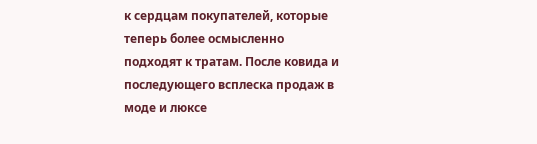к сердцам покупателей, которые теперь более осмысленно подходят к тратам. После ковида и последующего всплеска продаж в моде и люксе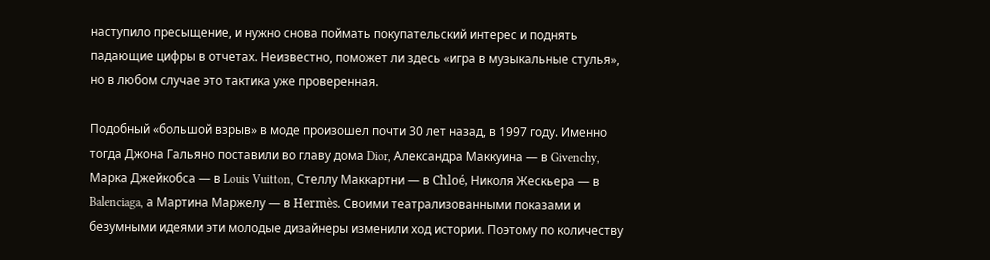наступило пресыщение, и нужно снова поймать покупательский интерес и поднять падающие цифры в отчетах. Неизвестно, поможет ли здесь «игра в музыкальные стулья», но в любом случае это тактика уже проверенная.

Подобный «большой взрыв» в моде произошел почти 30 лет назад, в 1997 году. Именно тогда Джона Гальяно поставили во главу дома Dior, Александра Маккуина — в Givenchy, Марка Джейкобса — в Louis Vuitton, Стеллу Маккартни — в Chloé, Николя Жескьера — в Balenciaga, а Мартина Маржелу — в Hermès. Своими театрализованными показами и безумными идеями эти молодые дизайнеры изменили ход истории. Поэтому по количеству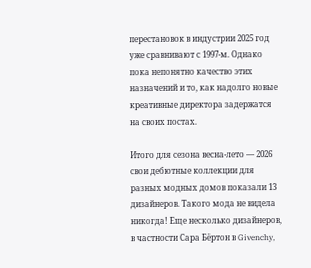перестановок в индустрии 2025 год уже сравнивают с 1997-м. Однако пока непонятно качество этих назначений и то, как надолго новые креативные директора задержатся на своих постах.

Итого для сезона весна-лето — 2026 свои дебютные коллекции для разных модных домов показали 13 дизайнеров. Такого мода не видела никогда! Еще несколько дизайнеров, в частности Сара Бёртон в Givenchy,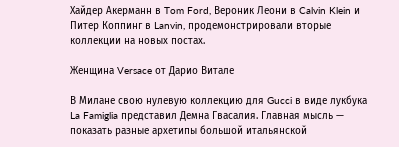Хайдер Акерманн в Tom Ford, Вероник Леони в Calvin Klein и Питер Коппинг в Lanvin, продемонстрировали вторые коллекции на новых постах.

Женщина Versace от Дарио Витале

В Милане свою нулевую коллекцию для Gucci в виде лукбука La Famiglia представил Демна Гвасалия. Главная мысль — показать разные архетипы большой итальянской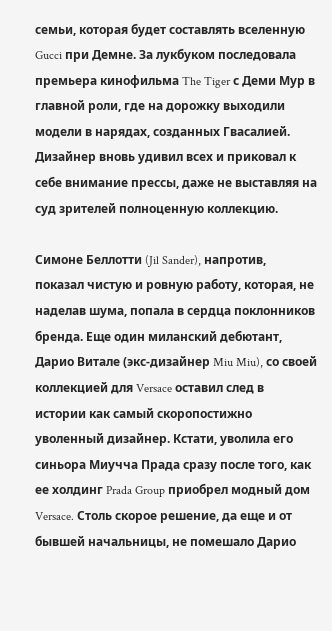семьи, которая будет составлять вселенную Gucci при Демне. За лукбуком последовала премьера кинофильма The Tiger с Деми Мур в главной роли, где на дорожку выходили модели в нарядах, созданных Гвасалией. Дизайнер вновь удивил всех и приковал к себе внимание прессы, даже не выставляя на суд зрителей полноценную коллекцию.

Симоне Беллотти (Jil Sander), напротив, показал чистую и ровную работу, которая, не наделав шума, попала в сердца поклонников бренда. Еще один миланский дебютант, Дарио Витале (экс-дизайнер Miu Miu), со своей коллекцией для Versace оставил след в истории как самый скоропостижно уволенный дизайнер. Кстати, уволила его синьора Миучча Прада сразу после того, как ее холдинг Prada Group приобрел модный дом Versace. Столь скорое решение, да еще и от бывшей начальницы, не помешало Дарио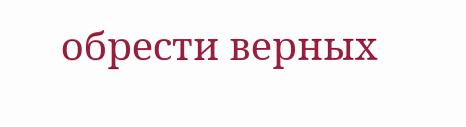обрести верных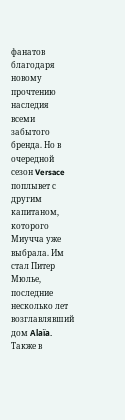фанатов благодаря новому прочтению наследия всеми забытого бренда. Но в очередной сезон Versace поплывет с другим капитаном, которого Миучча уже выбрала. Им стал Питер Мюлье, последние несколько лет возглавлявший дом Alaïa. Также в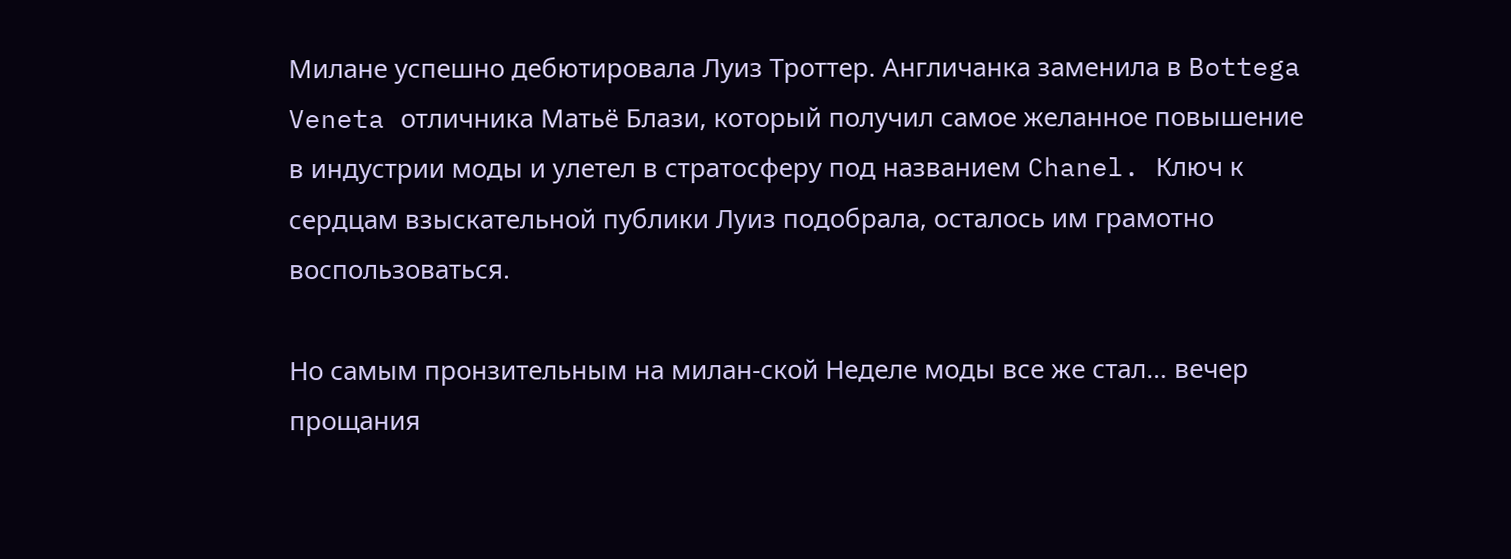Милане успешно дебютировала Луиз Троттер. Англичанка заменила в Bottega Veneta отличника Матьё Блази, который получил самое желанное повышение в индустрии моды и улетел в стратосферу под названием Chanel. Ключ к сердцам взыскательной публики Луиз подобрала, осталось им грамотно воспользоваться.

Но самым пронзительным на милан-ской Неделе моды все же стал… вечер прощания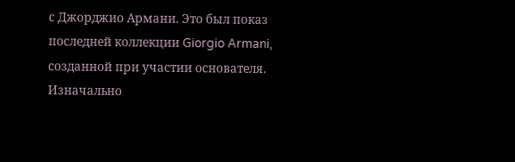с Джорджио Армани. Это был показ последней коллекции Giorgio Armani, созданной при участии основателя. Изначально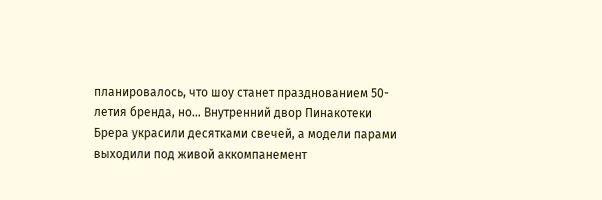планировалось, что шоу станет празднованием 50-летия бренда, но… Внутренний двор Пинакотеки Брера украсили десятками свечей, а модели парами выходили под живой аккомпанемент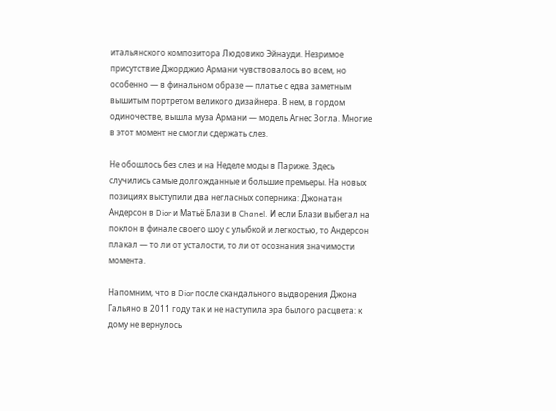итальянского композитора Людовико Эйнауди. Незримое присутствие Джорджио Армани чувствовалось во всем, но особенно — в финальном образе — платье с едва заметным вышитым портретом великого дизайнера. В нем, в гордом одиночестве, вышла муза Армани — модель Агнес Зогла. Многие в этот момент не смогли сдержать слез.

Не обошлось без слез и на Неделе моды в Париже. Здесь случились самые долгожданные и большие премьеры. На новых позициях выступили два негласных соперника: Джонатан Андерсон в Dior и Матьё Блази в Chanel. И если Блази выбегал на поклон в финале своего шоу с улыбкой и легкостью, то Андерсон плакал — то ли от усталости, то ли от осознания значимости момента.

Напомним, что в Dior после скандального выдворения Джона Гальяно в 2011 году так и не наступила эра былого расцвета: к дому не вернулось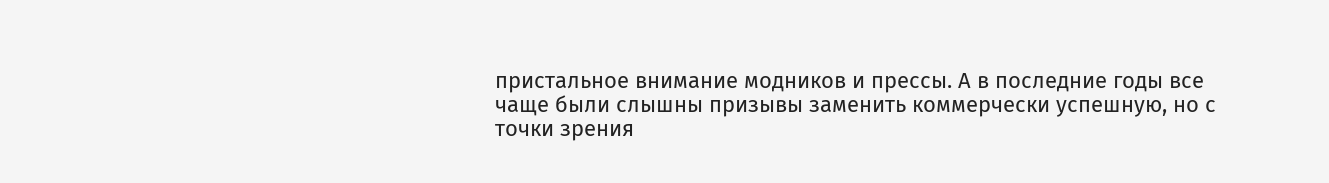пристальное внимание модников и прессы. А в последние годы все чаще были слышны призывы заменить коммерчески успешную, но с точки зрения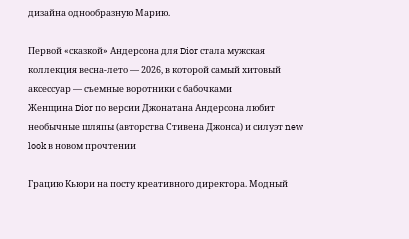дизайна однообразную Марию.

Первой «сказкой» Андерсона для Dior стала мужская коллекция весна-лето — 2026, в которой самый хитовый аксессуар — съемные воротники с бабочками
Женщина Dior по версии Джонатана Андерсона любит необычные шляпы (авторства Стивена Джонса) и силуэт new look в новом прочтении

Грацию Кьюри на посту креативного директора. Модный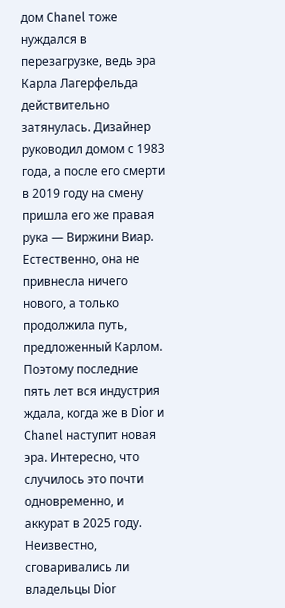дом Chanel тоже нуждался в перезагрузке, ведь эра Карла Лагерфельда действительно затянулась. Дизайнер руководил домом с 1983 года, а после его смерти в 2019 году на смену пришла его же правая рука — Виржини Виар. Естественно, она не привнесла ничего нового, а только продолжила путь, предложенный Карлом. Поэтому последние пять лет вся индустрия ждала, когда же в Dior и Chanel наступит новая эра. Интересно, что случилось это почти одновременно, и аккурат в 2025 году. Неизвестно, сговаривались ли владельцы Dior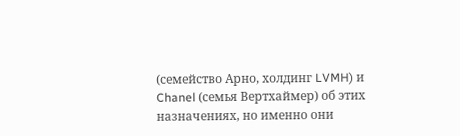(семейство Арно, холдинг LVMH) и Chanel (семья Вертхаймер) об этих назначениях, но именно они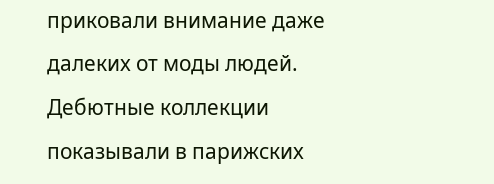приковали внимание даже далеких от моды людей. Дебютные коллекции показывали в парижских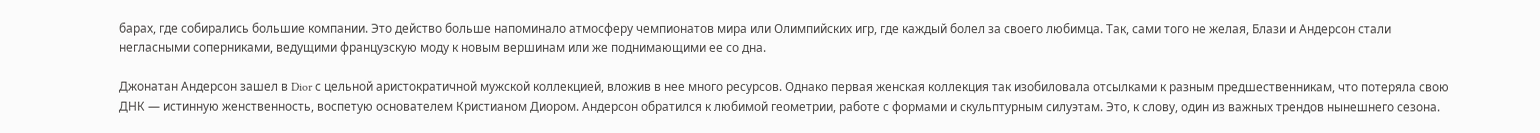барах, где собирались большие компании. Это действо больше напоминало атмосферу чемпионатов мира или Олимпийских игр, где каждый болел за своего любимца. Так, сами того не желая, Блази и Андерсон стали негласными соперниками, ведущими французскую моду к новым вершинам или же поднимающими ее со дна.

Джонатан Андерсон зашел в Dior с цельной аристократичной мужской коллекцией, вложив в нее много ресурсов. Однако первая женская коллекция так изобиловала отсылками к разным предшественникам, что потеряла свою ДНК — истинную женственность, воспетую основателем Кристианом Диором. Андерсон обратился к любимой геометрии, работе с формами и скульптурным силуэтам. Это, к слову, один из важных трендов нынешнего сезона.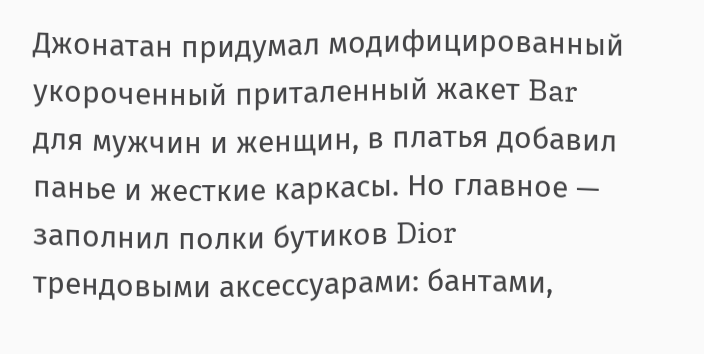Джонатан придумал модифицированный укороченный приталенный жакет Bar для мужчин и женщин, в платья добавил панье и жесткие каркасы. Но главное — заполнил полки бутиков Dior трендовыми аксессуарами: бантами,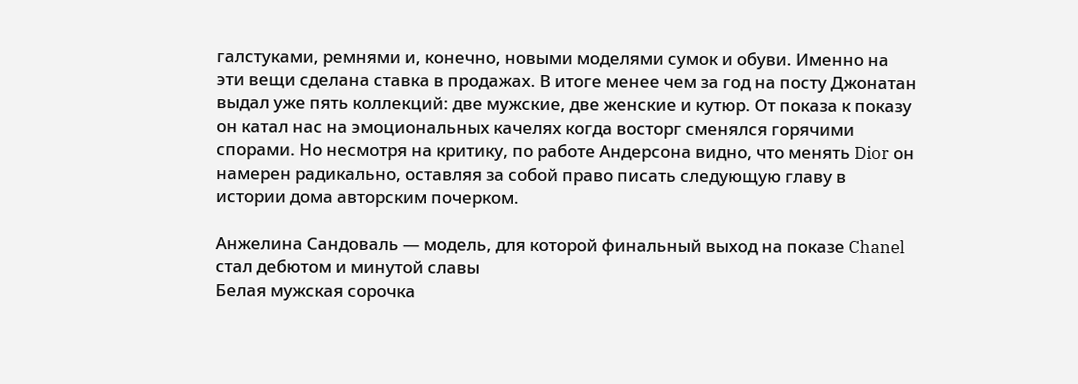галстуками, ремнями и, конечно, новыми моделями сумок и обуви. Именно на эти вещи сделана ставка в продажах. В итоге менее чем за год на посту Джонатан выдал уже пять коллекций: две мужские, две женские и кутюр. От показа к показу он катал нас на эмоциональных качелях когда восторг сменялся горячими спорами. Но несмотря на критику, по работе Андерсона видно, что менять Dior он намерен радикально, оставляя за собой право писать следующую главу в истории дома авторским почерком.

Анжелина Сандоваль — модель, для которой финальный выход на показе Chanel стал дебютом и минутой славы
Белая мужская сорочка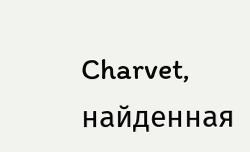Charvet, найденная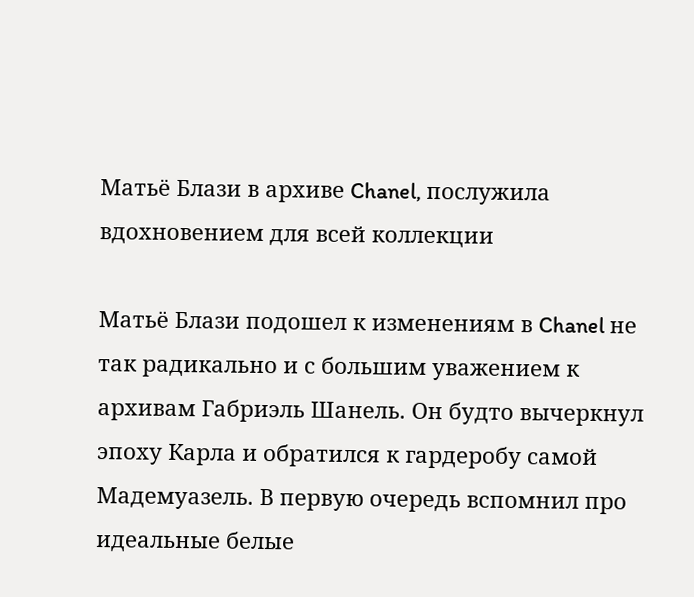Матьё Блази в архиве Chanel, послужила вдохновением для всей коллекции

Матьё Блази подошел к изменениям в Chanel не так радикально и с большим уважением к архивам Габриэль Шанель. Он будто вычеркнул эпоху Карла и обратился к гардеробу самой Мадемуазель. В первую очередь вспомнил про идеальные белые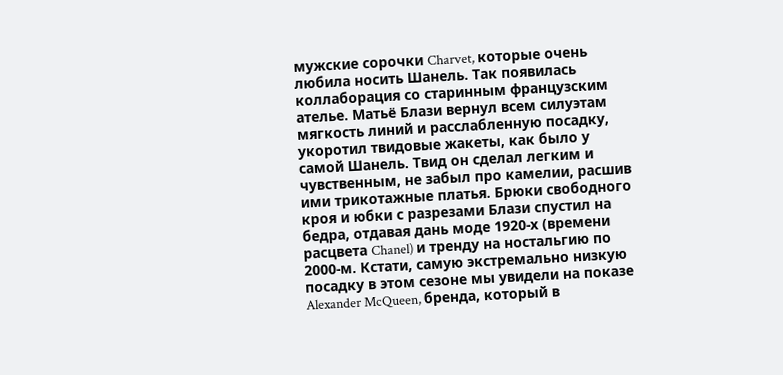мужские сорочки Charvet, которые очень любила носить Шанель. Так появилась коллаборация со старинным французским ателье. Матьё Блази вернул всем силуэтам мягкость линий и расслабленную посадку, укоротил твидовые жакеты, как было у самой Шанель. Твид он сделал легким и чувственным, не забыл про камелии, расшив ими трикотажные платья. Брюки свободного кроя и юбки с разрезами Блази спустил на бедра, отдавая дань моде 1920-х (времени расцвета Chanel) и тренду на ностальгию по 2000-м. Кстати, самую экстремально низкую посадку в этом сезоне мы увидели на показе Alexander McQueen, бренда, который в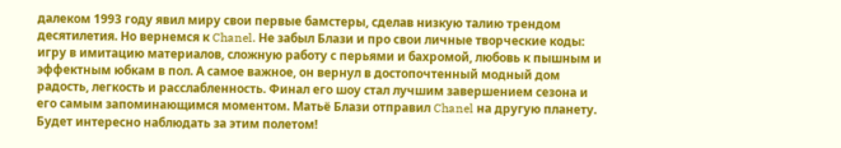далеком 1993 году явил миру свои первые бамстеры, сделав низкую талию трендом десятилетия. Но вернемся к Chanel. Не забыл Блази и про свои личные творческие коды: игру в имитацию материалов, сложную работу с перьями и бахромой, любовь к пышным и эффектным юбкам в пол. А самое важное, он вернул в достопочтенный модный дом радость, легкость и расслабленность. Финал его шоу стал лучшим завершением сезона и его самым запоминающимся моментом. Матьё Блази отправил Chanel на другую планету. Будет интересно наблюдать за этим полетом!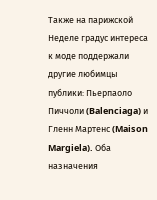Также на парижской Неделе градус интереса к моде поддержали другие любимцы публики: Пьерпаоло Пиччоли (Balenciaga) и Гленн Мартенс (Maison Margiela). Оба назначения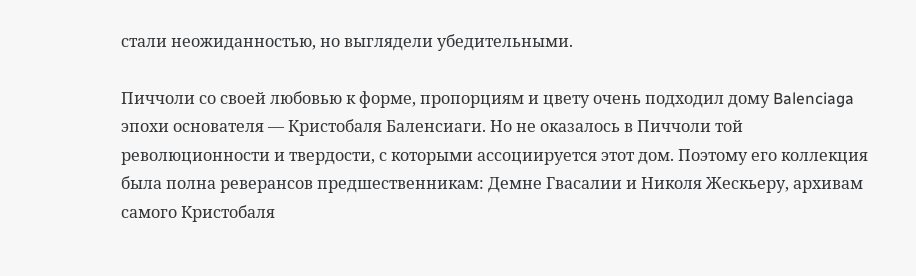стали неожиданностью, но выглядели убедительными.

Пиччоли со своей любовью к форме, пропорциям и цвету очень подходил дому Balenciaga эпохи основателя — Кристобаля Баленсиаги. Но не оказалось в Пиччоли той революционности и твердости, с которыми ассоциируется этот дом. Поэтому его коллекция была полна реверансов предшественникам: Демне Гвасалии и Николя Жескьеру, архивам самого Кристобаля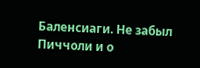Баленсиаги. Не забыл Пиччоли и о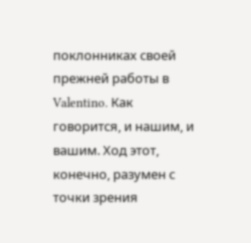поклонниках своей прежней работы в Valentino. Как говорится, и нашим, и вашим. Ход этот, конечно, разумен с точки зрения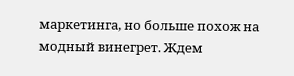маркетинга, но больше похож на модный винегрет. Ждем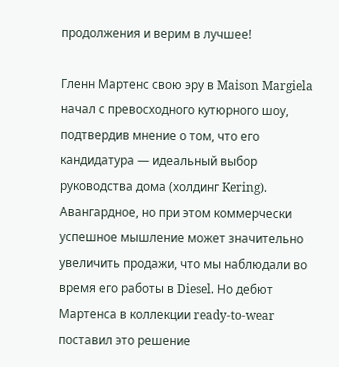продолжения и верим в лучшее!

Гленн Мартенс свою эру в Maison Margiela начал с превосходного кутюрного шоу, подтвердив мнение о том, что его кандидатура — идеальный выбор руководства дома (холдинг Kering). Авангардное, но при этом коммерчески успешное мышление может значительно увеличить продажи, что мы наблюдали во время его работы в Diesel. Но дебют Мартенса в коллекции ready-to-wear поставил это решение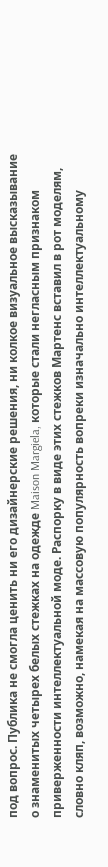под вопрос. Публика не смогла ценить ни его дизайнерские решения, ни колкое визуальное высказывание о знаменитых четырех белых стежках на одежде Maison Margiela, которые стали негласным признаком приверженности интеллектуальной моде. Распорку в виде этих стежков Мартенс вставил в рот моделям, словно кляп, возможно, намекая на массовую популярность вопреки изначально интеллектуальному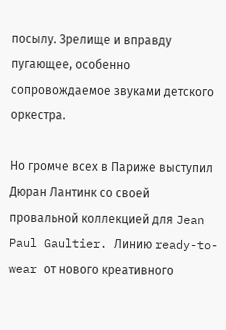посылу. Зрелище и вправду пугающее, особенно сопровождаемое звуками детского оркестра.

Но громче всех в Париже выступил Дюран Лантинк со своей провальной коллекцией для Jean Paul Gaultier. Линию ready-to-wear от нового креативного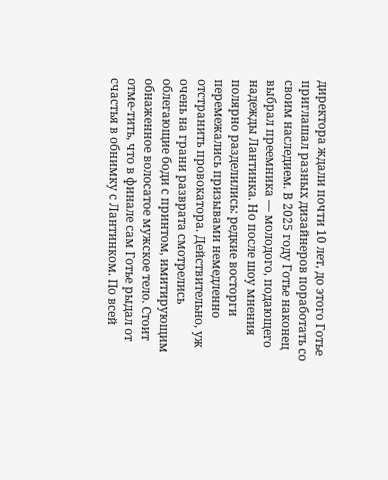директора ждали почти 10 лет, до этого Готье приглашал разных дизайнеров поработать со своим наследием. В 2025 году Готье наконец выбрал преемника — молодого, подающего надежды Лантинка. Но после шоу мнения полярно разделились: редкие восторги перемежались призывами немедленно отстранить провокатора. Действительно, уж очень на грани разврата смотрелись облегающие боди с принтом, имитирующим обнаженное волосатое мужское тело. Стоит отме-тить, что в финале сам Готье рыдал от счастья в обнимку с Лантинком. По всей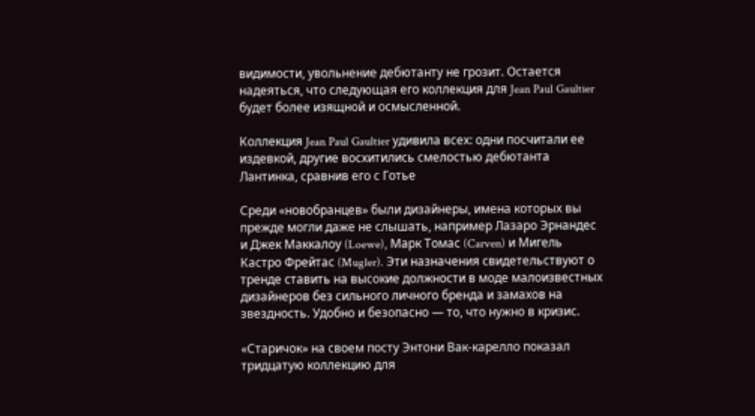видимости, увольнение дебютанту не грозит. Остается надеяться, что следующая его коллекция для Jean Paul Gaultier будет более изящной и осмысленной.

Коллекция Jean Paul Gaultier удивила всех: одни посчитали ее издевкой, другие восхитились смелостью дебютанта Лантинка, сравнив его с Готье

Среди «новобранцев» были дизайнеры, имена которых вы прежде могли даже не слышать, например Лазаро Эрнандес и Джек Маккалоу (Loewe), Марк Томас (Carven) и Мигель Кастро Фрейтас (Mugler). Эти назначения свидетельствуют о тренде ставить на высокие должности в моде малоизвестных дизайнеров без сильного личного бренда и замахов на звездность. Удобно и безопасно — то, что нужно в кризис.

«Старичок» на своем посту Энтони Вак-карелло показал тридцатую коллекцию для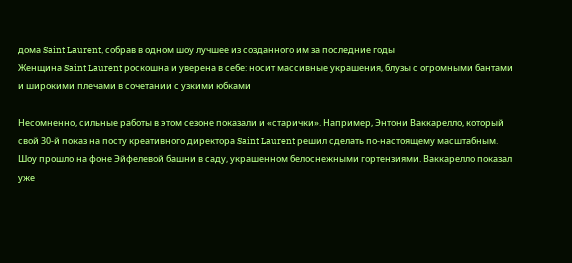дома Saint Laurent, собрав в одном шоу лучшее из созданного им за последние годы
Женщина Saint Laurent роскошна и уверена в себе: носит массивные украшения, блузы с огромными бантами и широкими плечами в сочетании с узкими юбками

Несомненно, сильные работы в этом сезоне показали и «старички». Например, Энтони Ваккарелло, который свой 30-й показ на посту креативного директора Saint Laurent решил сделать по-настоящему масштабным. Шоу прошло на фоне Эйфелевой башни в саду, украшенном белоснежными гортензиями. Ваккарелло показал уже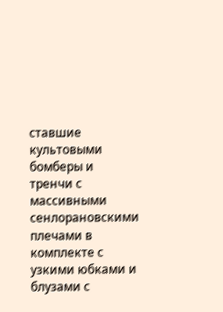ставшие культовыми бомберы и тренчи с массивными сенлорановскими плечами в комплекте с узкими юбками и блузами с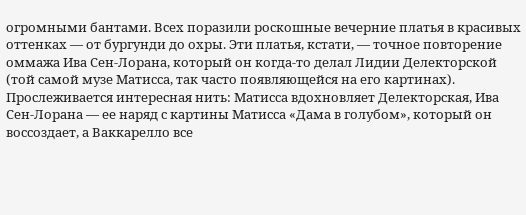огромными бантами. Всех поразили роскошные вечерние платья в красивых оттенках — от бургунди до охры. Эти платья, кстати, — точное повторение оммажа Ива Сен-Лорана, который он когда-то делал Лидии Делекторской (той самой музе Матисса, так часто появляющейся на его картинах). Прослеживается интересная нить: Матисса вдохновляет Делекторская, Ива Сен-Лорана — ее наряд с картины Матисса «Дама в голубом», который он воссоздает, а Ваккарелло все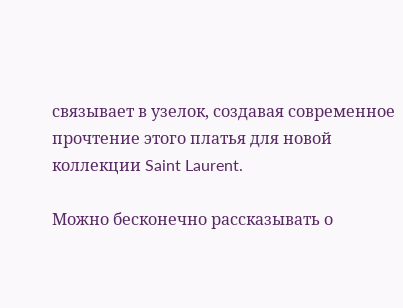связывает в узелок, создавая современное прочтение этого платья для новой коллекции Saint Laurent.

Можно бесконечно рассказывать о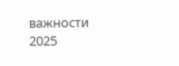важности 2025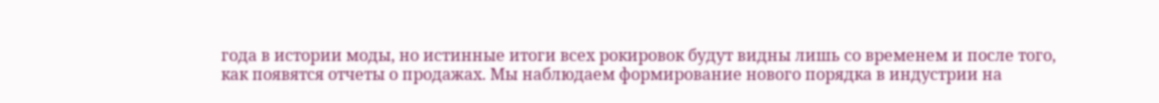года в истории моды, но истинные итоги всех рокировок будут видны лишь со временем и после того, как появятся отчеты о продажах. Мы наблюдаем формирование нового порядка в индустрии на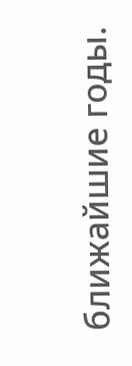ближайшие годы.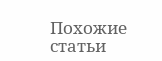Похожие статьи